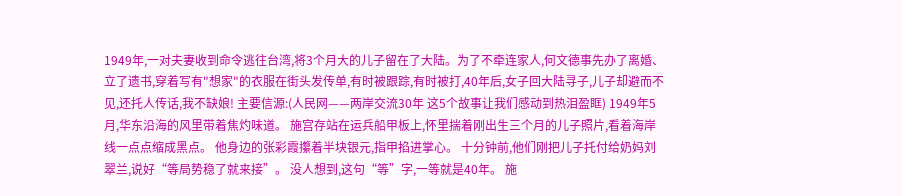1949年,一对夫妻收到命令逃往台湾,将3个月大的儿子留在了大陆。为了不牵连家人,何文德事先办了离婚、立了遗书,穿着写有"想家"的衣服在街头发传单,有时被跟踪,有时被打,40年后,女子回大陆寻子,儿子却避而不见,还托人传话,我不缺娘! 主要信源:(人民网——两岸交流30年 这5个故事让我们感动到热泪盈眶) 1949年5月,华东沿海的风里带着焦灼味道。 施宫存站在运兵船甲板上,怀里揣着刚出生三个月的儿子照片,看着海岸线一点点缩成黑点。 他身边的张彩霞攥着半块银元,指甲掐进掌心。 十分钟前,他们刚把儿子托付给奶妈刘翠兰,说好“等局势稳了就来接”。 没人想到,这句“等”字,一等就是40年。 施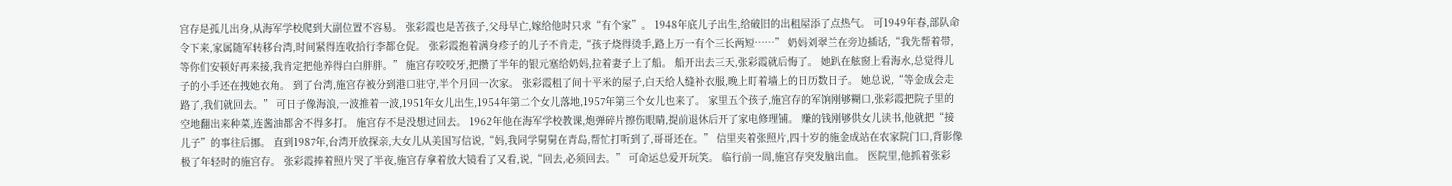宫存是孤儿出身,从海军学校爬到大副位置不容易。 张彩霞也是苦孩子,父母早亡,嫁给他时只求“有个家”。 1948年底儿子出生,给破旧的出租屋添了点热气。 可1949年春,部队命令下来,家属随军转移台湾,时间紧得连收拾行李都仓促。 张彩霞抱着满身疹子的儿子不肯走,“孩子烧得烫手,路上万一有个三长两短……” 奶妈刘翠兰在旁边插话,“我先帮着带,等你们安顿好再来接,我肯定把他养得白白胖胖。” 施宫存咬咬牙,把攒了半年的银元塞给奶妈,拉着妻子上了船。 船开出去三天,张彩霞就后悔了。 她趴在舷窗上看海水,总觉得儿子的小手还在拽她衣角。 到了台湾,施宫存被分到港口驻守,半个月回一次家。 张彩霞租了间十平米的屋子,白天给人缝补衣服,晚上盯着墙上的日历数日子。 她总说,“等金成会走路了,我们就回去。” 可日子像海浪,一波推着一波,1951年女儿出生,1954年第二个女儿落地,1957年第三个女儿也来了。 家里五个孩子,施宫存的军饷刚够糊口,张彩霞把院子里的空地翻出来种菜,连酱油都舍不得多打。 施宫存不是没想过回去。 1962年他在海军学校教课,炮弹碎片擦伤眼睛,提前退休后开了家电修理铺。 赚的钱刚够供女儿读书,他就把“接儿子”的事往后挪。 直到1987年,台湾开放探亲,大女儿从美国写信说,“妈,我同学舅舅在青岛,帮忙打听到了,哥哥还在。” 信里夹着张照片,四十岁的施金成站在农家院门口,背影像极了年轻时的施宫存。 张彩霞捧着照片哭了半夜,施宫存拿着放大镜看了又看,说,“回去,必须回去。” 可命运总爱开玩笑。 临行前一周,施宫存突发脑出血。 医院里,他抓着张彩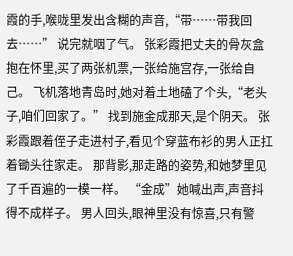霞的手,喉咙里发出含糊的声音,“带……带我回去……” 说完就咽了气。 张彩霞把丈夫的骨灰盒抱在怀里,买了两张机票,一张给施宫存,一张给自己。 飞机落地青岛时,她对着土地磕了个头,“老头子,咱们回家了。” 找到施金成那天,是个阴天。 张彩霞跟着侄子走进村子,看见个穿蓝布衫的男人正扛着锄头往家走。 那背影,那走路的姿势,和她梦里见了千百遍的一模一样。 “金成”她喊出声,声音抖得不成样子。 男人回头,眼神里没有惊喜,只有警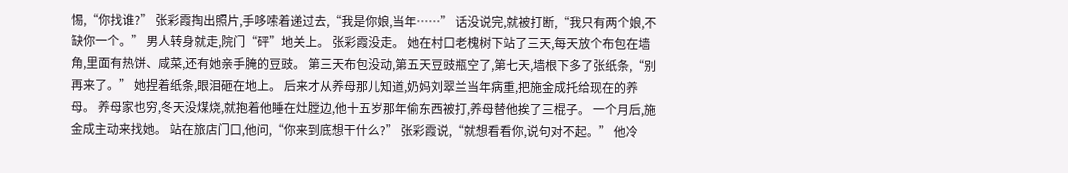惕,“你找谁?” 张彩霞掏出照片,手哆嗦着递过去,“我是你娘,当年……” 话没说完,就被打断,“我只有两个娘,不缺你一个。” 男人转身就走,院门“砰”地关上。 张彩霞没走。 她在村口老槐树下站了三天,每天放个布包在墙角,里面有热饼、咸菜,还有她亲手腌的豆豉。 第三天布包没动,第五天豆豉瓶空了,第七天,墙根下多了张纸条,“别再来了。” 她捏着纸条,眼泪砸在地上。 后来才从养母那儿知道,奶妈刘翠兰当年病重,把施金成托给现在的养母。 养母家也穷,冬天没煤烧,就抱着他睡在灶膛边,他十五岁那年偷东西被打,养母替他挨了三棍子。 一个月后,施金成主动来找她。 站在旅店门口,他问,“你来到底想干什么?” 张彩霞说,“就想看看你,说句对不起。” 他冷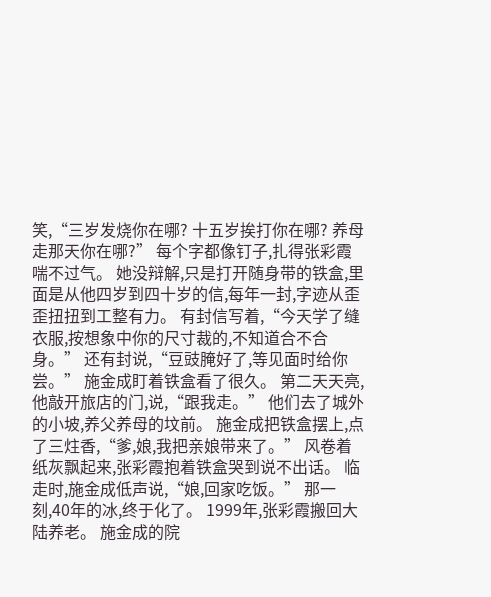笑,“三岁发烧你在哪? 十五岁挨打你在哪? 养母走那天你在哪?” 每个字都像钉子,扎得张彩霞喘不过气。 她没辩解,只是打开随身带的铁盒,里面是从他四岁到四十岁的信,每年一封,字迹从歪歪扭扭到工整有力。 有封信写着,“今天学了缝衣服,按想象中你的尺寸裁的,不知道合不合身。” 还有封说,“豆豉腌好了,等见面时给你尝。” 施金成盯着铁盒看了很久。 第二天天亮,他敲开旅店的门,说,“跟我走。” 他们去了城外的小坡,养父养母的坟前。 施金成把铁盒摆上,点了三炷香,“爹,娘,我把亲娘带来了。” 风卷着纸灰飘起来,张彩霞抱着铁盒哭到说不出话。 临走时,施金成低声说,“娘,回家吃饭。” 那一刻,40年的冰,终于化了。 1999年,张彩霞搬回大陆养老。 施金成的院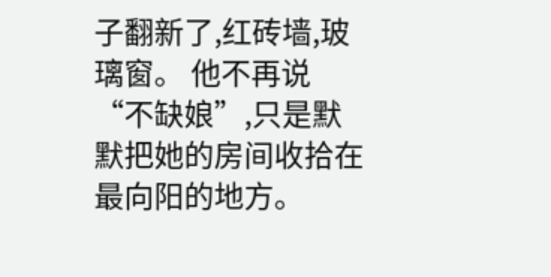子翻新了,红砖墙,玻璃窗。 他不再说“不缺娘”,只是默默把她的房间收拾在最向阳的地方。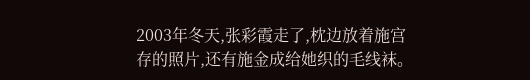2003年冬天,张彩霞走了,枕边放着施宫存的照片,还有施金成给她织的毛线袜。